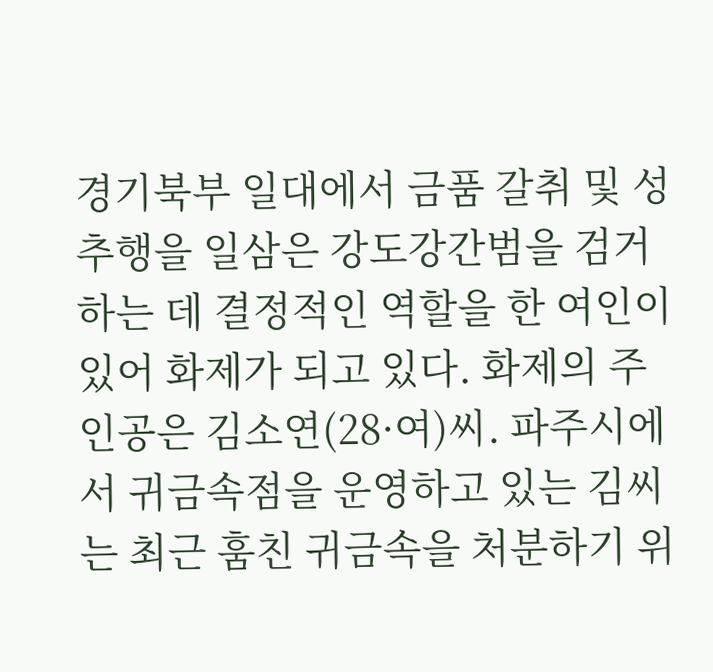경기북부 일대에서 금품 갈취 및 성추행을 일삼은 강도강간범을 검거하는 데 결정적인 역할을 한 여인이 있어 화제가 되고 있다. 화제의 주인공은 김소연(28·여)씨. 파주시에서 귀금속점을 운영하고 있는 김씨는 최근 훔친 귀금속을 처분하기 위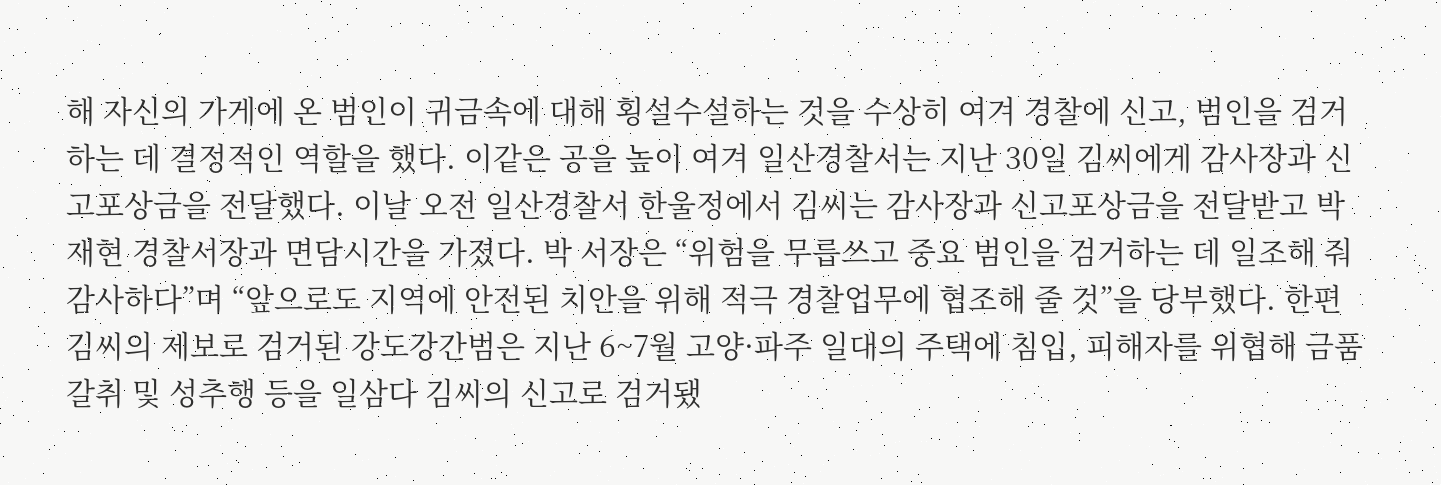해 자신의 가게에 온 범인이 귀금속에 대해 횡설수설하는 것을 수상히 여겨 경찰에 신고, 범인을 검거하는 데 결정적인 역할을 했다. 이같은 공을 높이 여겨 일산경찰서는 지난 30일 김씨에게 감사장과 신고포상금을 전달했다. 이날 오전 일산경찰서 한울정에서 김씨는 감사장과 신고포상금을 전달받고 박재현 경찰서장과 면담시간을 가졌다. 박 서장은 “위험을 무릅쓰고 중요 범인을 검거하는 데 일조해 줘 감사하다”며 “앞으로도 지역에 안전된 치안을 위해 적극 경찰업무에 협조해 줄 것”을 당부했다. 한편 김씨의 제보로 검거된 강도강간범은 지난 6~7월 고양·파주 일대의 주택에 침입, 피해자를 위협해 금품 갈취 및 성추행 등을 일삼다 김씨의 신고로 검거됐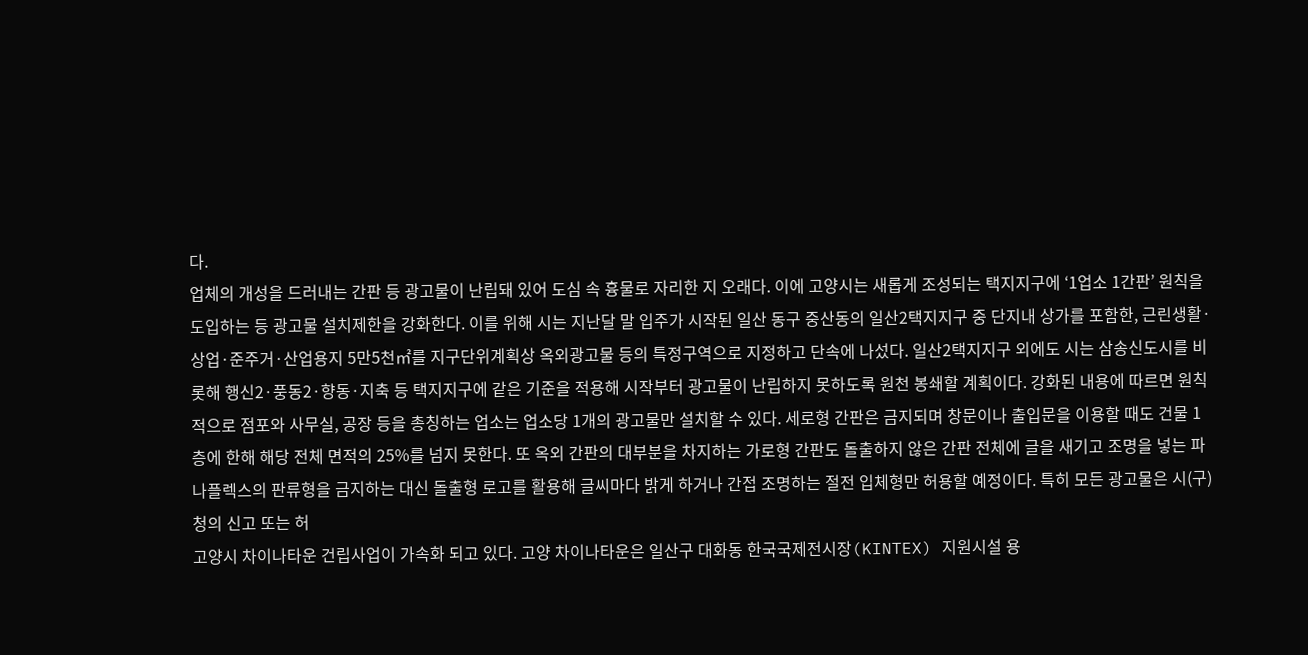다.
업체의 개성을 드러내는 간판 등 광고물이 난립돼 있어 도심 속 흉물로 자리한 지 오래다. 이에 고양시는 새롭게 조성되는 택지지구에 ‘1업소 1간판’ 원칙을 도입하는 등 광고물 설치제한을 강화한다. 이를 위해 시는 지난달 말 입주가 시작된 일산 동구 중산동의 일산2택지지구 중 단지내 상가를 포함한, 근린생활·상업·준주거·산업용지 5만5천㎡를 지구단위계획상 옥외광고물 등의 특정구역으로 지정하고 단속에 나섰다. 일산2택지지구 외에도 시는 삼송신도시를 비롯해 행신2·풍동2·향동·지축 등 택지지구에 같은 기준을 적용해 시작부터 광고물이 난립하지 못하도록 원천 봉쇄할 계획이다. 강화된 내용에 따르면 원칙적으로 점포와 사무실, 공장 등을 총칭하는 업소는 업소당 1개의 광고물만 설치할 수 있다. 세로형 간판은 금지되며 창문이나 출입문을 이용할 때도 건물 1층에 한해 해당 전체 면적의 25%를 넘지 못한다. 또 옥외 간판의 대부분을 차지하는 가로형 간판도 돌출하지 않은 간판 전체에 글을 새기고 조명을 넣는 파나플렉스의 판류형을 금지하는 대신 돌출형 로고를 활용해 글씨마다 밝게 하거나 간접 조명하는 절전 입체형만 허용할 예정이다. 특히 모든 광고물은 시(구)청의 신고 또는 허
고양시 차이나타운 건립사업이 가속화 되고 있다. 고양 차이나타운은 일산구 대화동 한국국제전시장(KINTEX) 지원시설 용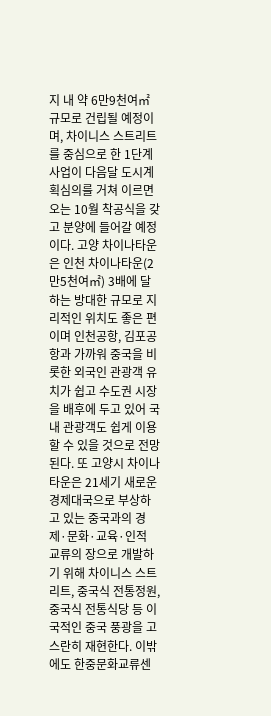지 내 약 6만9천여㎡ 규모로 건립될 예정이며, 차이니스 스트리트를 중심으로 한 1단계 사업이 다음달 도시계획심의를 거쳐 이르면 오는 10월 착공식을 갖고 분양에 들어갈 예정이다. 고양 차이나타운은 인천 차이나타운(2만5천여㎡) 3배에 달하는 방대한 규모로 지리적인 위치도 좋은 편이며 인천공항, 김포공항과 가까워 중국을 비롯한 외국인 관광객 유치가 쉽고 수도권 시장을 배후에 두고 있어 국내 관광객도 쉽게 이용 할 수 있을 것으로 전망된다. 또 고양시 차이나타운은 21세기 새로운 경제대국으로 부상하고 있는 중국과의 경제·문화·교육·인적 교류의 장으로 개발하기 위해 차이니스 스트리트, 중국식 전통정원, 중국식 전통식당 등 이국적인 중국 풍광을 고스란히 재현한다. 이밖에도 한중문화교류센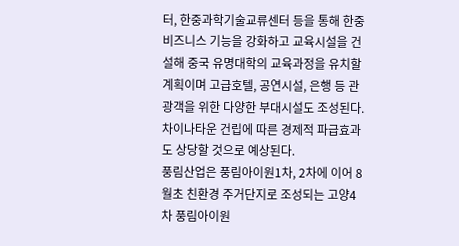터, 한중과학기술교류센터 등을 통해 한중 비즈니스 기능을 강화하고 교육시설을 건설해 중국 유명대학의 교육과정을 유치할 계획이며 고급호텔, 공연시설, 은행 등 관광객을 위한 다양한 부대시설도 조성된다. 차이나타운 건립에 따른 경제적 파급효과도 상당할 것으로 예상된다.
풍림산업은 풍림아이원1차, 2차에 이어 8월초 친환경 주거단지로 조성되는 고양4차 풍림아이원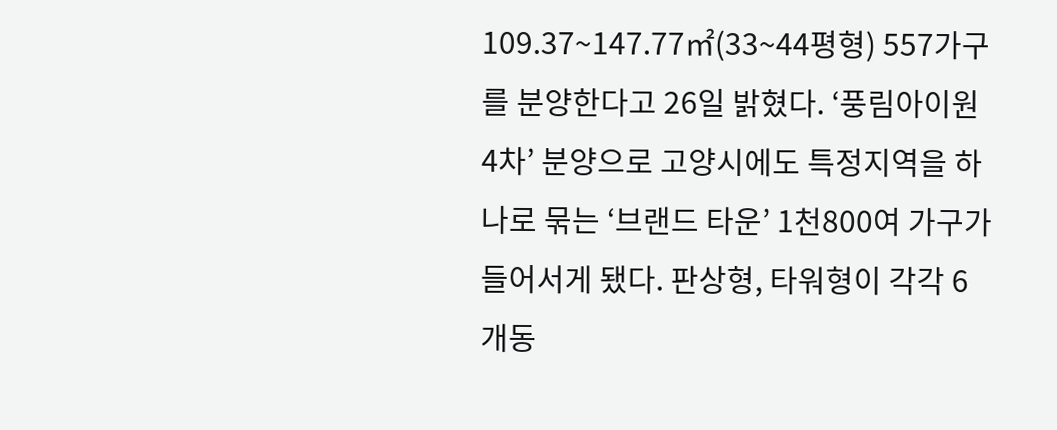109.37~147.77㎡(33~44평형) 557가구를 분양한다고 26일 밝혔다. ‘풍림아이원4차’ 분양으로 고양시에도 특정지역을 하나로 묶는 ‘브랜드 타운’ 1천800여 가구가 들어서게 됐다. 판상형, 타워형이 각각 6개동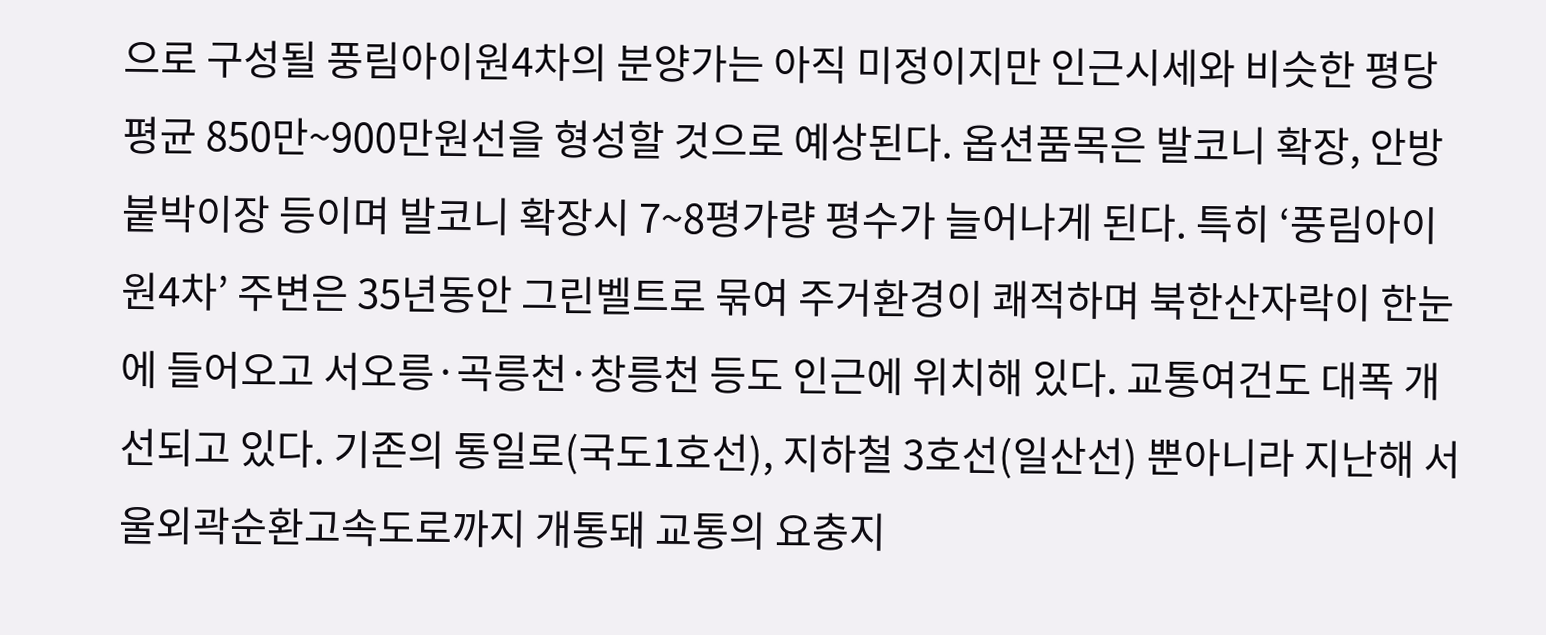으로 구성될 풍림아이원4차의 분양가는 아직 미정이지만 인근시세와 비슷한 평당 평균 850만~900만원선을 형성할 것으로 예상된다. 옵션품목은 발코니 확장, 안방 붙박이장 등이며 발코니 확장시 7~8평가량 평수가 늘어나게 된다. 특히 ‘풍림아이원4차’ 주변은 35년동안 그린벨트로 묶여 주거환경이 쾌적하며 북한산자락이 한눈에 들어오고 서오릉·곡릉천·창릉천 등도 인근에 위치해 있다. 교통여건도 대폭 개선되고 있다. 기존의 통일로(국도1호선), 지하철 3호선(일산선) 뿐아니라 지난해 서울외곽순환고속도로까지 개통돼 교통의 요충지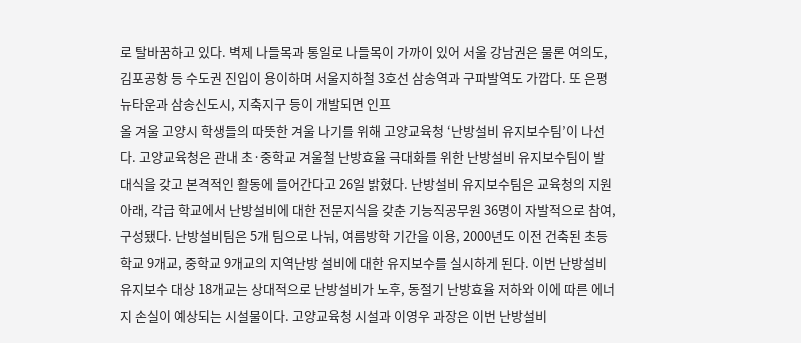로 탈바꿈하고 있다. 벽제 나들목과 통일로 나들목이 가까이 있어 서울 강남권은 물론 여의도, 김포공항 등 수도권 진입이 용이하며 서울지하철 3호선 삼송역과 구파발역도 가깝다. 또 은평 뉴타운과 삼송신도시, 지축지구 등이 개발되면 인프
올 겨울 고양시 학생들의 따뜻한 겨울 나기를 위해 고양교육청 ‘난방설비 유지보수팀’이 나선다. 고양교육청은 관내 초·중학교 겨울철 난방효율 극대화를 위한 난방설비 유지보수팀이 발대식을 갖고 본격적인 활동에 들어간다고 26일 밝혔다. 난방설비 유지보수팀은 교육청의 지원 아래, 각급 학교에서 난방설비에 대한 전문지식을 갖춘 기능직공무원 36명이 자발적으로 참여, 구성됐다. 난방설비팀은 5개 팀으로 나눠, 여름방학 기간을 이용, 2000년도 이전 건축된 초등학교 9개교, 중학교 9개교의 지역난방 설비에 대한 유지보수를 실시하게 된다. 이번 난방설비 유지보수 대상 18개교는 상대적으로 난방설비가 노후, 동절기 난방효율 저하와 이에 따른 에너지 손실이 예상되는 시설물이다. 고양교육청 시설과 이영우 과장은 이번 난방설비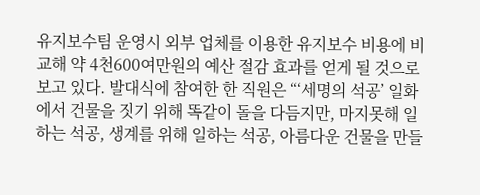유지보수팀 운영시 외부 업체를 이용한 유지보수 비용에 비교해 약 4천600여만원의 예산 절감 효과를 얻게 될 것으로 보고 있다. 발대식에 참여한 한 직원은 “‘세명의 석공’ 일화에서 건물을 짓기 위해 똑같이 돌을 다듬지만, 마지못해 일하는 석공, 생계를 위해 일하는 석공, 아름다운 건물을 만들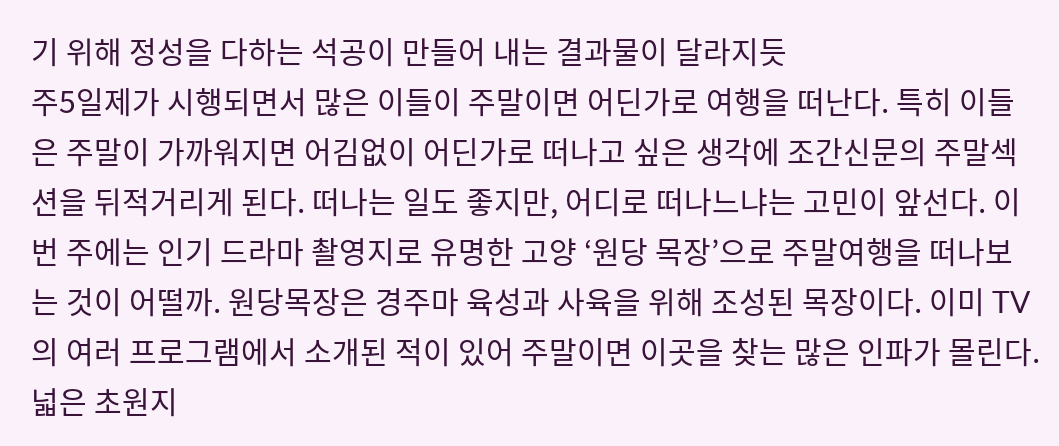기 위해 정성을 다하는 석공이 만들어 내는 결과물이 달라지듯
주5일제가 시행되면서 많은 이들이 주말이면 어딘가로 여행을 떠난다. 특히 이들은 주말이 가까워지면 어김없이 어딘가로 떠나고 싶은 생각에 조간신문의 주말섹션을 뒤적거리게 된다. 떠나는 일도 좋지만, 어디로 떠나느냐는 고민이 앞선다. 이번 주에는 인기 드라마 촬영지로 유명한 고양 ‘원당 목장’으로 주말여행을 떠나보는 것이 어떨까. 원당목장은 경주마 육성과 사육을 위해 조성된 목장이다. 이미 TV의 여러 프로그램에서 소개된 적이 있어 주말이면 이곳을 찾는 많은 인파가 몰린다. 넓은 초원지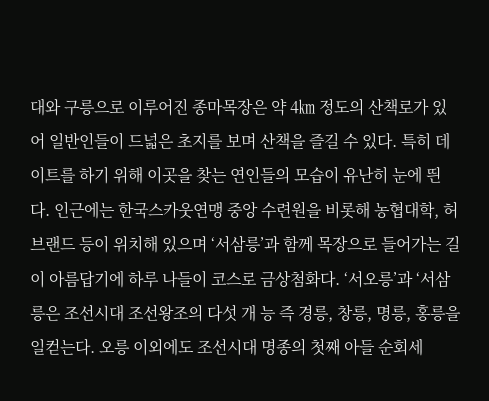대와 구릉으로 이루어진 종마목장은 약 4㎞ 정도의 산책로가 있어 일반인들이 드넓은 초지를 보며 산책을 즐길 수 있다. 특히 데이트를 하기 위해 이곳을 찾는 연인들의 모습이 유난히 눈에 띈다. 인근에는 한국스카웃연맹 중앙 수련원을 비롯해 농협대학, 허브랜드 등이 위치해 있으며 ‘서삼릉’과 함께 목장으로 들어가는 길이 아름답기에 하루 나들이 코스로 금상첨화다. ‘서오릉’과 ‘서삼릉은 조선시대 조선왕조의 다섯 개 능 즉 경릉, 창릉, 명릉, 홍릉을 일컫는다. 오릉 이외에도 조선시대 명종의 첫째 아들 순회세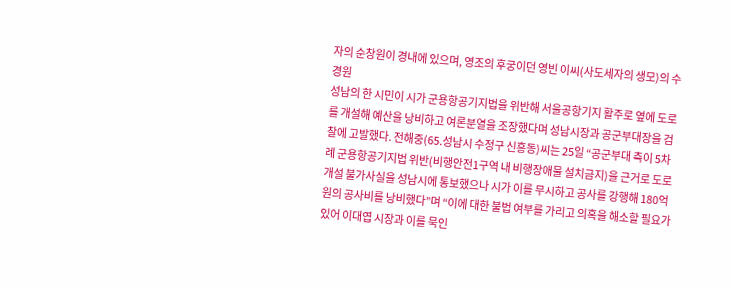자의 순창원이 경내에 있으며, 영조의 후궁이던 영빈 이씨(사도세자의 생모)의 수경원
성남의 한 시민이 시가 군용항공기지법을 위반해 서울공항기지 활주로 옆에 도로를 개설해 예산을 낭비하고 여론분열을 조장했다며 성남시장과 공군부대장을 검찰에 고발했다. 전해중(65.성남시 수정구 신흥동)씨는 25일 “공군부대 측이 5차례 군용항공기지법 위반(비행안전1구역 내 비행장애물 설치금지)을 근거로 도로개설 불가사실을 성남시에 통보했으나 시가 이를 무시하고 공사를 강행해 180억원의 공사비를 낭비했다”며 “이에 대한 불법 여부를 가리고 의혹을 해소할 필요가 있어 이대엽 시장과 이를 묵인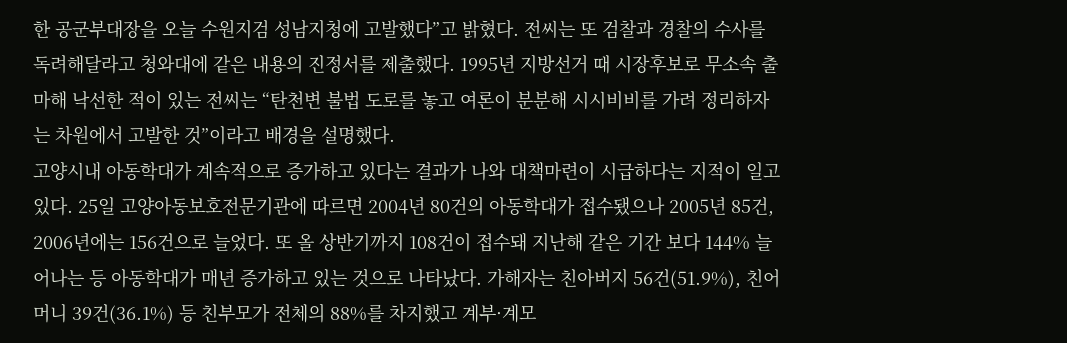한 공군부대장을 오늘 수원지검 성남지청에 고발했다”고 밝혔다. 전씨는 또 검찰과 경찰의 수사를 독려해달라고 청와대에 같은 내용의 진정서를 제출했다. 1995년 지방선거 때 시장후보로 무소속 출마해 낙선한 적이 있는 전씨는 “탄천변 불법 도로를 놓고 여론이 분분해 시시비비를 가려 정리하자는 차원에서 고발한 것”이라고 배경을 설명했다.
고양시내 아동학대가 계속적으로 증가하고 있다는 결과가 나와 대책마련이 시급하다는 지적이 일고 있다. 25일 고양아동보호전문기관에 따르면 2004년 80건의 아동학대가 접수됐으나 2005년 85건, 2006년에는 156건으로 늘었다. 또 올 상반기까지 108건이 접수돼 지난해 같은 기간 보다 144% 늘어나는 등 아동학대가 매년 증가하고 있는 것으로 나타났다. 가해자는 친아버지 56건(51.9%), 친어머니 39건(36.1%) 등 친부모가 전체의 88%를 차지했고 계부·계모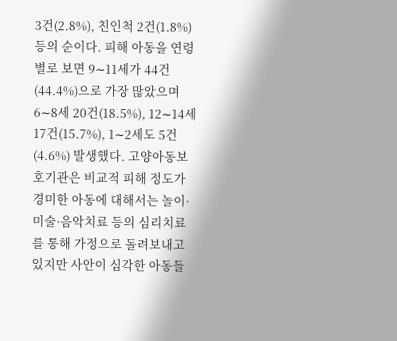3건(2.8%), 친인척 2건(1.8%) 등의 순이다. 피해 아동을 연령별로 보면 9∼11세가 44건(44.4%)으로 가장 많았으며 6∼8세 20건(18.5%), 12∼14세 17건(15.7%), 1∼2세도 5건(4.6%) 발생했다. 고양아동보호기관은 비교적 피해 정도가 경미한 아동에 대해서는 놀이·미술·음악치료 등의 심리치료를 통해 가정으로 돌려보내고 있지만 사안이 심각한 아동들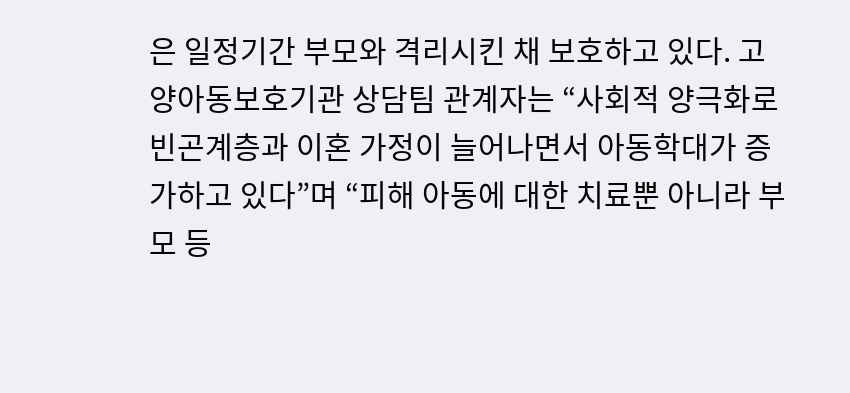은 일정기간 부모와 격리시킨 채 보호하고 있다. 고양아동보호기관 상담팀 관계자는 “사회적 양극화로 빈곤계층과 이혼 가정이 늘어나면서 아동학대가 증가하고 있다”며 “피해 아동에 대한 치료뿐 아니라 부모 등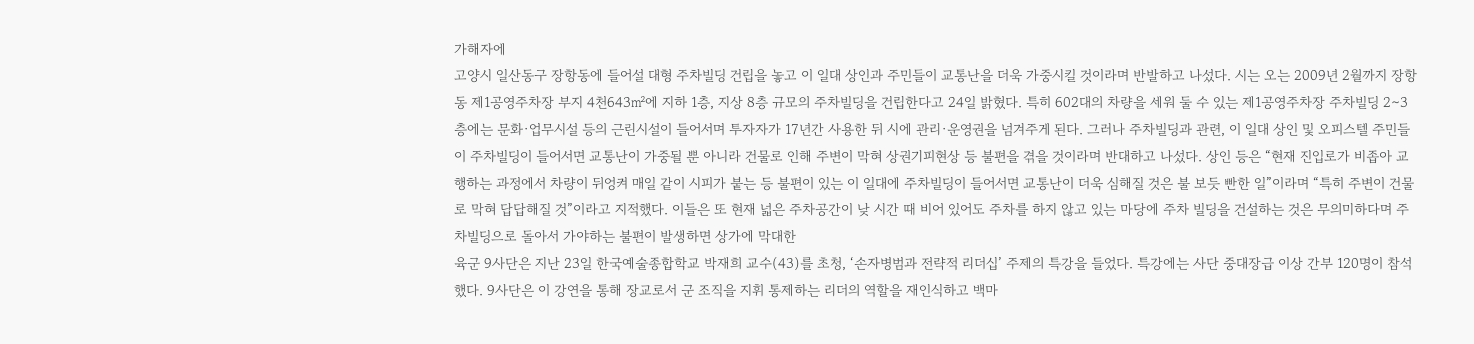가해자에
고양시 일산동구 장항동에 들어설 대형 주차빌딩 건립을 놓고 이 일대 상인과 주민들이 교통난을 더욱 가중시킬 것이라며 반발하고 나섰다. 시는 오는 2009년 2월까지 장항동 제1공영주차장 부지 4천643㎡에 지하 1층, 지상 8층 규모의 주차빌딩을 건립한다고 24일 밝혔다. 특히 602대의 차량을 세워 둘 수 있는 제1공영주차장 주차빌딩 2∼3층에는 문화·업무시설 등의 근린시설이 들어서며 투자자가 17년간 사용한 뒤 시에 관리·운영권을 넘겨주게 된다. 그러나 주차빌딩과 관련, 이 일대 상인 및 오피스텔 주민들이 주차빌딩이 들어서면 교통난이 가중될 뿐 아니라 건물로 인해 주변이 막혀 상권기피현상 등 불편을 겪을 것이라며 반대하고 나섰다. 상인 등은 “현재 진입로가 비좁아 교행하는 과정에서 차량이 뒤엉켜 매일 같이 시피가 붙는 등 불편이 있는 이 일대에 주차빌딩이 들어서면 교통난이 더욱 심해질 것은 불 보듯 빤한 일”이라며 “특히 주변이 건물로 막혀 답답해질 것”이라고 지적했다. 이들은 또 현재 넓은 주차공간이 낮 시간 때 비어 있어도 주차를 하지 않고 있는 마당에 주차 빌딩을 건설하는 것은 무의미하다며 주차빌딩으로 돌아서 가야하는 불편이 발생하면 상가에 막대한
육군 9사단은 지난 23일 한국예술종합학교 박재희 교수(43)를 초청, ‘손자병범과 전략적 리더십’ 주제의 특강을 들었다. 특강에는 사단 중대장급 이상 간부 120명이 참석했다. 9사단은 이 강연을 통해 장교로서 군 조직을 지휘 통제하는 리더의 역할을 재인식하고 백마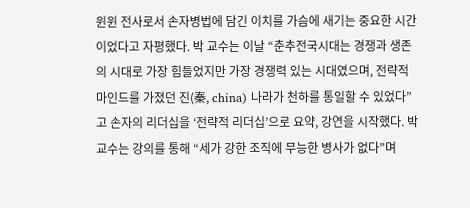윈윈 전사로서 손자병법에 담긴 이치를 가슴에 새기는 중요한 시간이었다고 자평했다. 박 교수는 이날 “춘추전국시대는 경쟁과 생존의 시대로 가장 힘들었지만 가장 경쟁력 있는 시대였으며, 전략적 마인드를 가졌던 진(秦, china) 나라가 천하를 통일할 수 있었다”고 손자의 리더십을 ‘전략적 리더십’으로 요약, 강연을 시작했다. 박 교수는 강의를 통해 “세가 강한 조직에 무능한 병사가 없다”며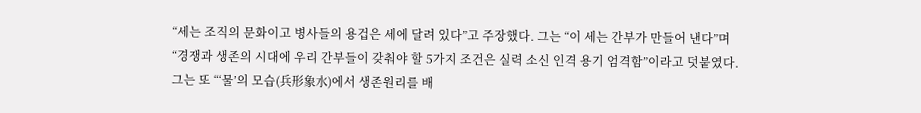“세는 조직의 문화이고 병사들의 용겁은 세에 달려 있다”고 주장했다. 그는 “이 세는 간부가 만들어 낸다”며 “경쟁과 생존의 시대에 우리 간부들이 갖춰야 할 5가지 조건은 실력 소신 인격 용기 엄격함”이라고 덧붙였다. 그는 또 “‘물’의 모습(兵形象水)에서 생존원리를 배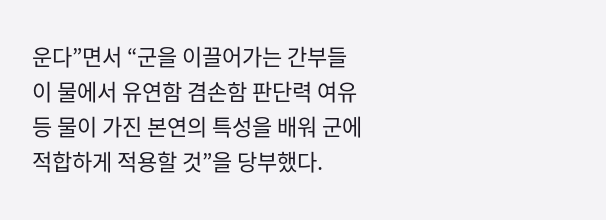운다”면서 “군을 이끌어가는 간부들이 물에서 유연함 겸손함 판단력 여유 등 물이 가진 본연의 특성을 배워 군에 적합하게 적용할 것”을 당부했다.